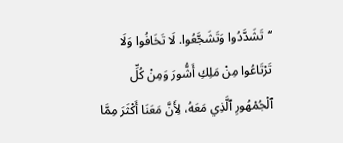‘‘تَشَدَّدُوا وَتَشَجَّعُوا. لَا تَخَافُوا وَلَا تَرْتَاعُوا مِنْ مَلِكِ أَشُّورَ وَمِنْ كُلِّ ٱلْجُمْهُورِ ٱلَّذِي مَعَهُ، لِأَنَّ مَعَنَا أَكْثَرَ مِمَّا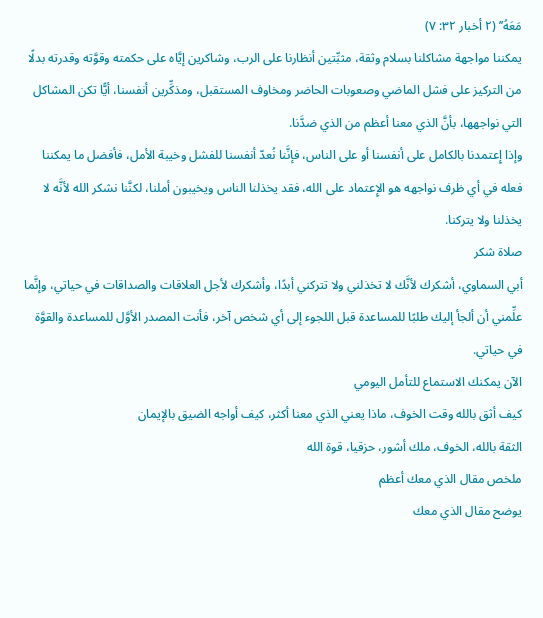مَعَهُ’’ (٢ أخبار ٣٢: ٧)
يمكننا مواجهة مشاكلنا بسلام وثقة، مثبِّتين أنظارنا على الرب، وشاكرين إيَّاه على حكمته وقوَّته وقدرته بدلًا من التركيز على فشل الماضي وصعوبات الحاضر ومخاوف المستقبل، ومذكِّرين أنفسنا، أيًّا تكن المشاكل التي نواجهها، بأنَّ الذي معنا أعظم من الذي ضدَّنا.
وإذا إِعتمدنا بالكامل على أنفسنا أو على الناس، فإنَّنا نُعدّ أنفسنا للفشل وخيبة الأمل، فأفضل ما يمكننا فعله في أي ظرف نواجهه هو الإِعتماد على الله، فقد يخذلنا الناس ويخيبون أملنا، لكنَّنا نشكر الله لأنَّه لا يخذلنا ولا يتركنا.
صلاة شكر
أبي السماوي، أشكرك لأنَّك لا تخذلني ولا تتركني أبدًا، وأشكرك لأجل العلاقات والصداقات في حياتي، وإنَّما علِّمني أن ألجأ إليك طلبًا للمساعدة قبل اللجوء إلى أي شخص آخر، فأنت المصدر الأوَّل للمساعدة والقوَّة في حياتي.
الآن يمكنك الاستماع للتأمل اليومي
كيف أثق بالله وقت الخوف، ماذا يعني الذي معنا أكثر، كيف أواجه الضيق بالإيمان
الثقة بالله، الخوف، ملك أشور، حزقيا، قوة الله
ملخص مقال الذي معك أعظم
يوضح مقال الذي معك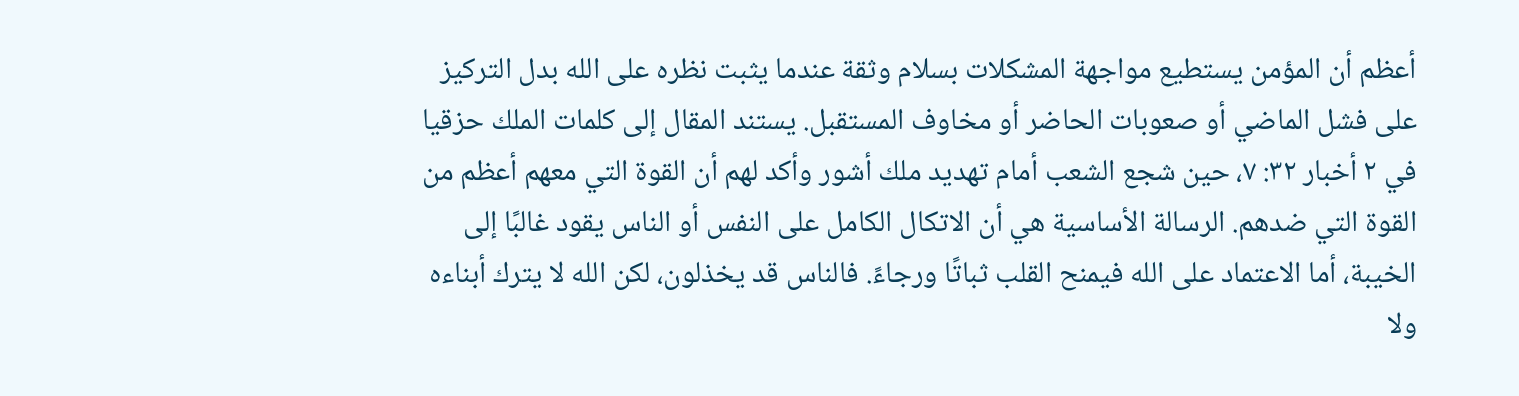أعظم أن المؤمن يستطيع مواجهة المشكلات بسلام وثقة عندما يثبت نظره على الله بدل التركيز على فشل الماضي أو صعوبات الحاضر أو مخاوف المستقبل. يستند المقال إلى كلمات الملك حزقيا في ٢ أخبار ٣٢: ٧، حين شجع الشعب أمام تهديد ملك أشور وأكد لهم أن القوة التي معهم أعظم من القوة التي ضدهم. الرسالة الأساسية هي أن الاتكال الكامل على النفس أو الناس يقود غالبًا إلى الخيبة، أما الاعتماد على الله فيمنح القلب ثباتًا ورجاءً. فالناس قد يخذلون، لكن الله لا يترك أبناءه ولا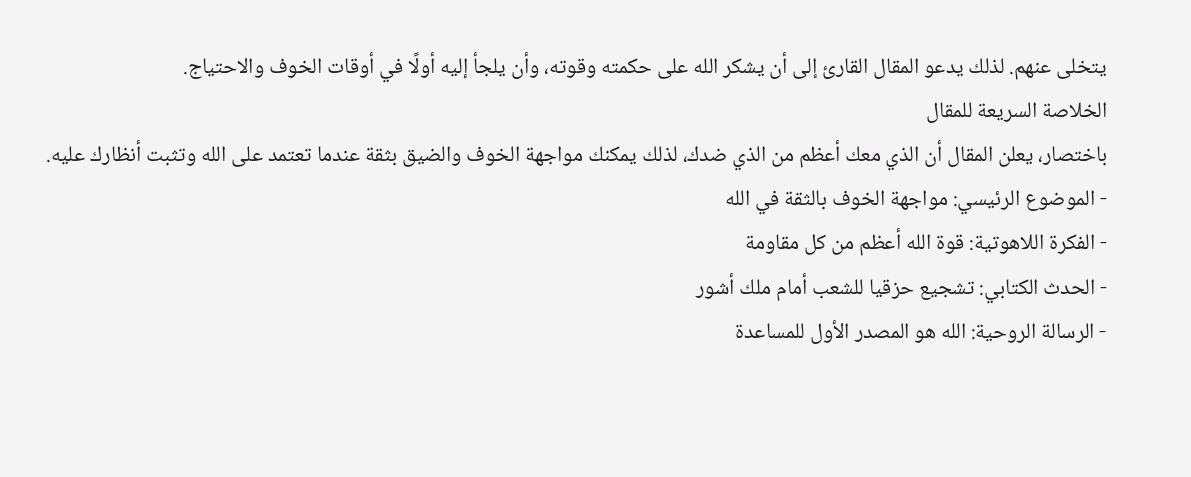يتخلى عنهم. لذلك يدعو المقال القارئ إلى أن يشكر الله على حكمته وقوته، وأن يلجأ إليه أولًا في أوقات الخوف والاحتياج.
الخلاصة السريعة للمقال
باختصار، يعلن المقال أن الذي معك أعظم من الذي ضدك، لذلك يمكنك مواجهة الخوف والضيق بثقة عندما تعتمد على الله وتثبت أنظارك عليه.
- الموضوع الرئيسي: مواجهة الخوف بالثقة في الله
- الفكرة اللاهوتية: قوة الله أعظم من كل مقاومة
- الحدث الكتابي: تشجيع حزقيا للشعب أمام ملك أشور
- الرسالة الروحية: الله هو المصدر الأول للمساعدة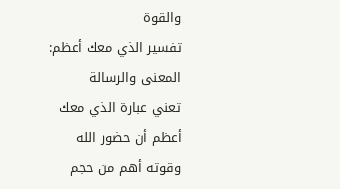والقوة
تفسير الذي معك أعظم: المعنى والرسالة
تعني عبارة الذي معك أعظم أن حضور الله وقوته أهم من حجم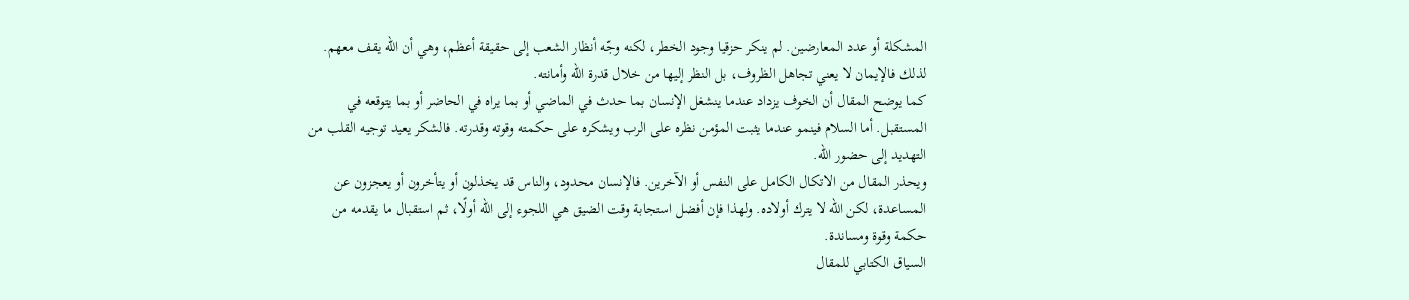المشكلة أو عدد المعارضين. لم ينكر حزقيا وجود الخطر، لكنه وجّه أنظار الشعب إلى حقيقة أعظم، وهي أن الله يقف معهم. لذلك فالإيمان لا يعني تجاهل الظروف، بل النظر إليها من خلال قدرة الله وأمانته.
كما يوضح المقال أن الخوف يزداد عندما ينشغل الإنسان بما حدث في الماضي أو بما يراه في الحاضر أو بما يتوقعه في المستقبل. أما السلام فينمو عندما يثبت المؤمن نظره على الرب ويشكره على حكمته وقوته وقدرته. فالشكر يعيد توجيه القلب من التهديد إلى حضور الله.
ويحذر المقال من الاتكال الكامل على النفس أو الآخرين. فالإنسان محدود، والناس قد يخذلون أو يتأخرون أو يعجزون عن المساعدة، لكن الله لا يترك أولاده. ولهذا فإن أفضل استجابة وقت الضيق هي اللجوء إلى الله أولًا، ثم استقبال ما يقدمه من حكمة وقوة ومساندة.
السياق الكتابي للمقال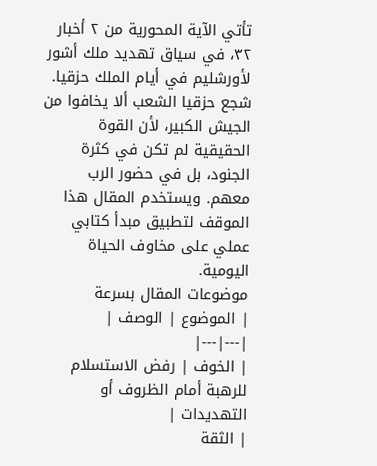تأتي الآية المحورية من ٢ أخبار ٣٢، في سياق تهديد ملك أشور لأورشليم في أيام الملك حزقيا. شجع حزقيا الشعب ألا يخافوا من الجيش الكبير، لأن القوة الحقيقية لم تكن في كثرة الجنود، بل في حضور الرب معهم. ويستخدم المقال هذا الموقف لتطبيق مبدأ كتابي عملي على مخاوف الحياة اليومية.
موضوعات المقال بسرعة
| الموضوع | الوصف |
|---|---|
| الخوف | رفض الاستسلام للرهبة أمام الظروف أو التهديدات |
| الثقة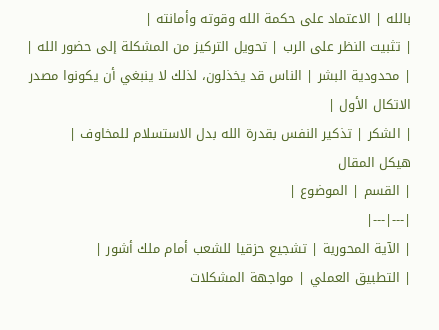بالله | الاعتماد على حكمة الله وقوته وأمانته |
| تثبيت النظر على الرب | تحويل التركيز من المشكلة إلى حضور الله |
| محدودية البشر | الناس قد يخذلون، لذلك لا ينبغي أن يكونوا مصدر الاتكال الأول |
| الشكر | تذكير النفس بقدرة الله بدل الاستسلام للمخاوف |
هيكل المقال
| القسم | الموضوع |
|---|---|
| الآية المحورية | تشجيع حزقيا للشعب أمام ملك أشور |
| التطبيق العملي | مواجهة المشكلات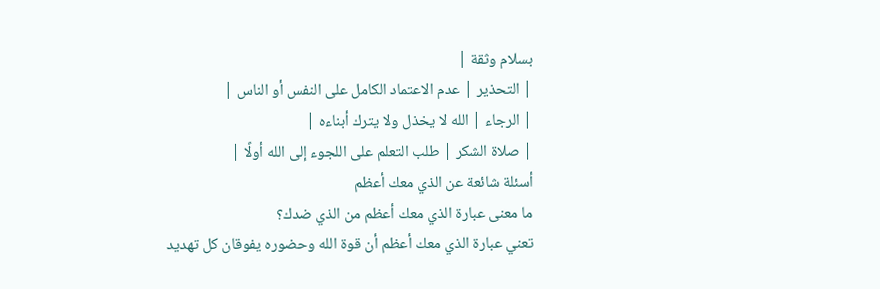بسلام وثقة |
| التحذير | عدم الاعتماد الكامل على النفس أو الناس |
| الرجاء | الله لا يخذل ولا يترك أبناءه |
| صلاة الشكر | طلب التعلم على اللجوء إلى الله أولًا |
أسئلة شائعة عن الذي معك أعظم
ما معنى عبارة الذي معك أعظم من الذي ضدك؟
تعني عبارة الذي معك أعظم أن قوة الله وحضوره يفوقان كل تهديد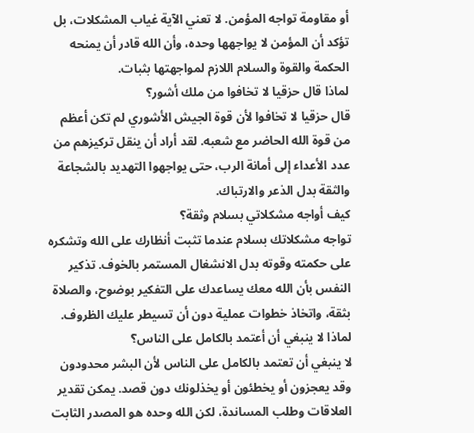أو مقاومة تواجه المؤمن. لا تعني الآية غياب المشكلات، بل تؤكد أن المؤمن لا يواجهها وحده، وأن الله قادر أن يمنحه الحكمة والقوة والسلام اللازم لمواجهتها بثبات.
لماذا قال حزقيا لا تخافوا من ملك أشور؟
قال حزقيا لا تخافوا لأن قوة الجيش الأشوري لم تكن أعظم من قوة الله الحاضر مع شعبه. لقد أراد أن ينقل تركيزهم من عدد الأعداء إلى أمانة الرب، حتى يواجهوا التهديد بالشجاعة والثقة بدل الذعر والارتباك.
كيف أواجه مشكلاتي بسلام وثقة؟
تواجه مشكلاتك بسلام عندما تثبت أنظارك على الله وتشكره على حكمته وقوته بدل الانشغال المستمر بالخوف. تذكير النفس بأن الله معك يساعدك على التفكير بوضوح، والصلاة بثقة، واتخاذ خطوات عملية دون أن تسيطر عليك الظروف.
لماذا لا ينبغي أن أعتمد بالكامل على الناس؟
لا ينبغي أن تعتمد بالكامل على الناس لأن البشر محدودون وقد يعجزون أو يخطئون أو يخذلونك دون قصد. يمكن تقدير العلاقات وطلب المساندة، لكن الله وحده هو المصدر الثابت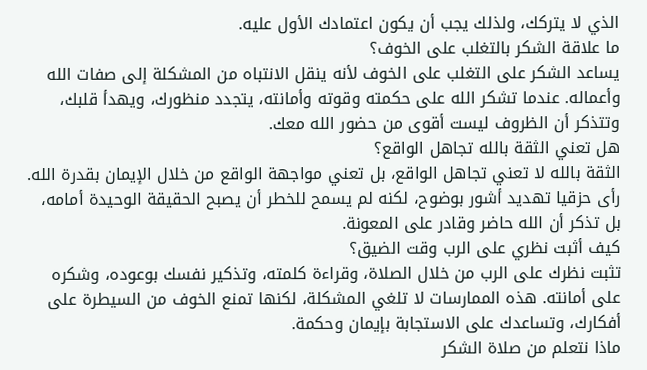الذي لا يتركك، ولذلك يجب أن يكون اعتمادك الأول عليه.
ما علاقة الشكر بالتغلب على الخوف؟
يساعد الشكر على التغلب على الخوف لأنه ينقل الانتباه من المشكلة إلى صفات الله وأعماله. عندما تشكر الله على حكمته وقوته وأمانته، يتجدد منظورك، ويهدأ قلبك، وتتذكر أن الظروف ليست أقوى من حضور الله معك.
هل تعني الثقة بالله تجاهل الواقع؟
الثقة بالله لا تعني تجاهل الواقع، بل تعني مواجهة الواقع من خلال الإيمان بقدرة الله. رأى حزقيا تهديد أشور بوضوح، لكنه لم يسمح للخطر أن يصبح الحقيقة الوحيدة أمامه، بل تذكر أن الله حاضر وقادر على المعونة.
كيف أثبت نظري على الرب وقت الضيق؟
تثبت نظرك على الرب من خلال الصلاة، وقراءة كلمته، وتذكير نفسك بوعوده، وشكره على أمانته. هذه الممارسات لا تلغي المشكلة، لكنها تمنع الخوف من السيطرة على أفكارك، وتساعدك على الاستجابة بإيمان وحكمة.
ماذا نتعلم من صلاة الشكر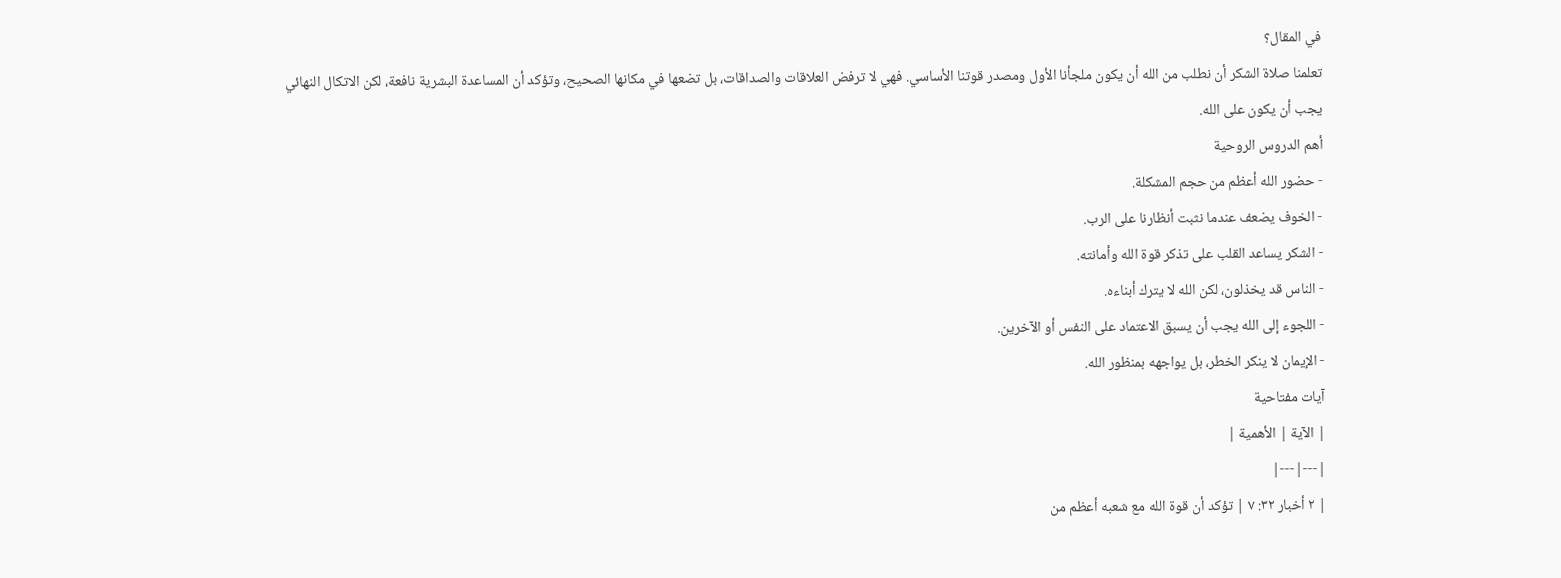في المقال؟
تعلمنا صلاة الشكر أن نطلب من الله أن يكون ملجأنا الأول ومصدر قوتنا الأساسي. فهي لا ترفض العلاقات والصداقات، بل تضعها في مكانها الصحيح، وتؤكد أن المساعدة البشرية نافعة، لكن الاتكال النهائي يجب أن يكون على الله.
أهم الدروس الروحية
- حضور الله أعظم من حجم المشكلة.
- الخوف يضعف عندما نثبت أنظارنا على الرب.
- الشكر يساعد القلب على تذكر قوة الله وأمانته.
- الناس قد يخذلون، لكن الله لا يترك أبناءه.
- اللجوء إلى الله يجب أن يسبق الاعتماد على النفس أو الآخرين.
- الإيمان لا ينكر الخطر، بل يواجهه بمنظور الله.
آيات مفتاحية
| الآية | الأهمية |
|---|---|
| ٢ أخبار ٣٢: ٧ | تؤكد أن قوة الله مع شعبه أعظم من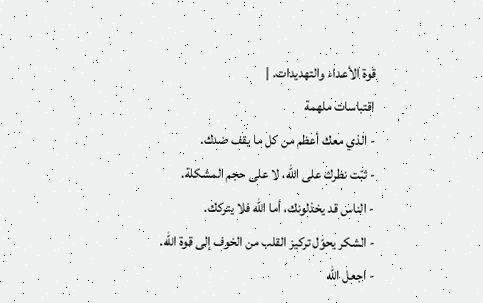قوة الأعداء والتهديدات. |
اقتباسات ملهمة
- الذي معك أعظم من كل ما يقف ضدك.
- ثبّت نظرك على الله، لا على حجم المشكلة.
- الناس قد يخذلونك، أما الله فلا يتركك.
- الشكر يحوّل تركيز القلب من الخوف إلى قوة الله.
- اجعل الله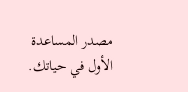مصدر المساعدة الأول في حياتك.